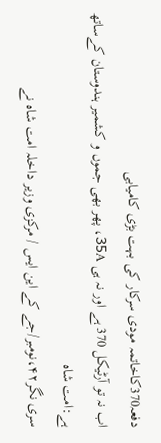دفعہ370کاخاتمہ مودی سرکار کی بہت بڑی کامیابی
اب نہ تو آرٹیکل 370 ہے اور نہ ہی 35A، پھر بھی جموں و کشمیر ہندوستان کےساتھ ہے:امت شاہ
سری نگر۴۲،نومبر/جے کے این ایس / مرکزی وزیر داخلہ امت شاہ نے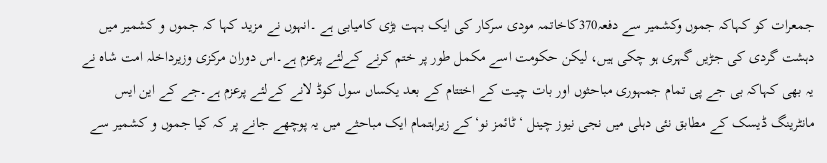جمعرات کو کہاکہ جموں وکشمیر سے دفعہ370کاخاتمہ مودی سرکار کی ایک بہت بڑی کامیابی ہے ۔انہوں نے مزید کہا کہ جموں و کشمیر میں دہشت گردی کی جڑیں گہری ہو چکی ہیں، لیکن حکومت اسے مکمل طور پر ختم کرنے کےلئے پرعزم ہے۔اس دوران مرکزی وزیرداخلہ امت شاہ نے یہ بھی کہاکہ بی جے پی تمام جمہوری مباحثوں اور بات چیت کے اختتام کے بعد یکساں سول کوڈ لانے کےلئے پرعزم ہے۔جے کے این ایس مانٹرینگ ڈیسک کے مطابق نئی دہلی میں نجی نیوز چینل ‘ٹائمز نو‘کے زیراہتمام ایک مباحثے میں یہ پوچھے جانے پر کہ کیا جموں و کشمیر سے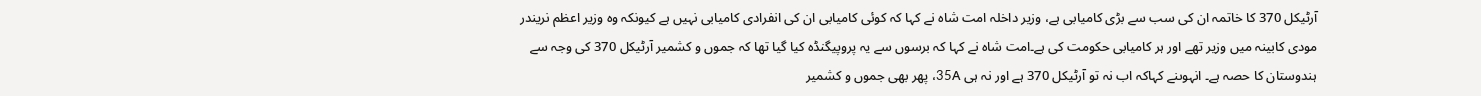آرٹیکل 370 کا خاتمہ ان کی سب سے بڑی کامیابی ہے، وزیر داخلہ امت شاہ نے کہا کہ کوئی کامیابی ان کی انفرادی کامیابی نہیں ہے کیونکہ وہ وزیر اعظم نریندر مودی کابینہ میں وزیر تھے اور ہر کامیابی حکومت کی ہے۔امت شاہ نے کہا کہ برسوں سے یہ پروپیگنڈہ کیا گیا تھا کہ جموں و کشمیر آرٹیکل 370 کی وجہ سے ہندوستان کا حصہ ہے۔ انہوںنے کہاکہ اب نہ تو آرٹیکل 370 ہے اور نہ ہی 35A، پھر بھی جموں و کشمیر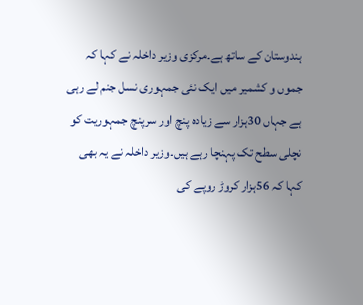ہندوستان کے ساتھ ہے۔مرکزی وزیر داخلہ نے کہا کہ جموں و کشمیر میں ایک نئی جمہوری نسل جنم لے رہی ہے جہاں 30ہزار سے زیادہ پنچ اور سرپنچ جمہوریت کو نچلی سطح تک پہنچا رہے ہیں۔وزیر داخلہ نے یہ بھی کہا کہ 56ہزار کروڑ روپے کی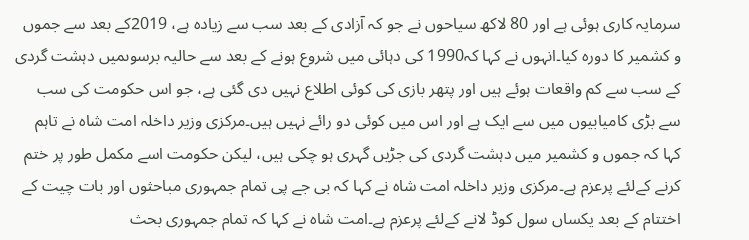سرمایہ کاری ہوئی ہے اور 80 لاکھ سیاحوں نے جو کہ آزادی کے بعد سب سے زیادہ ہے، 2019کے بعد سے جموں و کشمیر کا دورہ کیا۔انہوں نے کہا کہ1990 کی دہائی میں شروع ہونے کے بعد سے حالیہ برسوںمیں دہشت گردی کے سب سے کم واقعات ہوئے ہیں اور پتھر بازی کی کوئی اطلاع نہیں دی گئی ہے، جو اس حکومت کی سب سے بڑی کامیابیوں میں سے ایک ہے اور اس میں کوئی دو رائے نہیں ہیں۔مرکزی وزیر داخلہ امت شاہ نے تاہم کہا کہ جموں و کشمیر میں دہشت گردی کی جڑیں گہری ہو چکی ہیں، لیکن حکومت اسے مکمل طور پر ختم کرنے کےلئے پرعزم ہے۔مرکزی وزیر داخلہ امت شاہ نے کہا کہ بی جے پی تمام جمہوری مباحثوں اور بات چیت کے اختتام کے بعد یکساں سول کوڈ لانے کےلئے پرعزم ہے۔امت شاہ نے کہا کہ تمام جمہوری بحث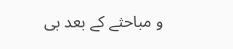و مباحثے کے بعد بی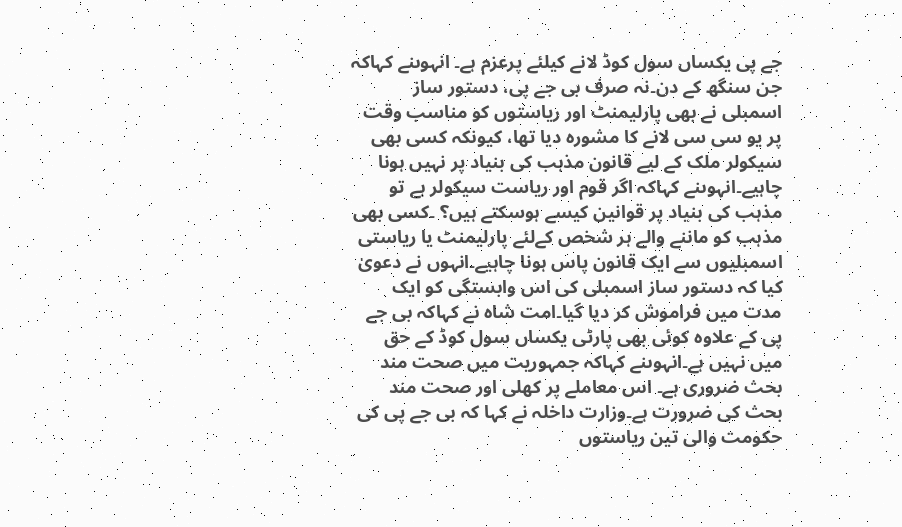جے پی یکساں سول کوڈ لانے کیلئے پرعزم ہے۔ انہوںنے کہاکہ جن سنگھ کے دن۔نہ صرف بی جے پی، دستور ساز اسمبلی نے بھی پارلیمنٹ اور ریاستوں کو مناسب وقت پر یو سی سی لانے کا مشورہ دیا تھا، کیونکہ کسی بھی سیکولر ملک کے لیے قانون مذہب کی بنیاد پر نہیں ہونا چاہیے۔انہوںنے کہاکہ اگر قوم اور ریاست سیکولر ہے تو مذہب کی بنیاد پر قوانین کیسے ہوسکتے ہیں؟ ۔کسی بھی مذہب کو ماننے والے ہر شخص کےلئے پارلیمنٹ یا ریاستی اسمبلیوں سے ایک قانون پاس ہونا چاہیے۔انہوں نے دعویٰ کیا کہ دستور ساز اسمبلی کی اس وابستگی کو ایک مدت میں فراموش کر دیا گیا۔امت شاہ نے کہاکہ بی جے پی کے علاوہ کوئی بھی پارٹی یکساں سول کوڈ کے حق میں نہیں ہے۔انہوںنے کہاکہ جمہوریت میں صحت مند بحث ضروری ہے۔ اس معاملے پر کھلی اور صحت مند بحث کی ضرورت ہے۔وزارت داخلہ نے کہا کہ بی جے پی کی حکومت والی تین ریاستوں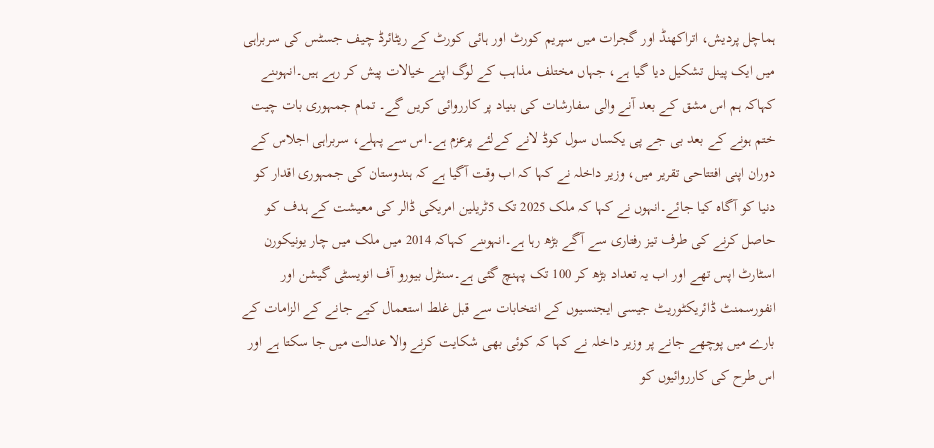ہماچل پردیش، اتراکھنڈ اور گجرات میں سپریم کورٹ اور ہائی کورٹ کے ریٹائرڈ چیف جسٹس کی سربراہی میں ایک پینل تشکیل دیا گیا ہے، جہاں مختلف مذاہب کے لوگ اپنے خیالات پیش کر رہے ہیں۔انہوںنے کہاکہ ہم اس مشق کے بعد آنے والی سفارشات کی بنیاد پر کارروائی کریں گے۔ تمام جمہوری بات چیت ختم ہونے کے بعد بی جے پی یکساں سول کوڈ لانے کےلئے پرعزم ہے۔اس سے پہلے، سربراہی اجلاس کے دوران اپنی افتتاحی تقریر میں، وزیر داخلہ نے کہا کہ اب وقت آگیا ہے کہ ہندوستان کی جمہوری اقدار کو دنیا کو آگاہ کیا جائے۔انہوں نے کہا کہ ملک 2025 تک 5ٹریلین امریکی ڈالر کی معیشت کے ہدف کو حاصل کرنے کی طرف تیز رفتاری سے آگے بڑھ رہا ہے۔انہوںنے کہاکہ 2014 میں ملک میں چار یونیکورن اسٹارٹ اپس تھے اور اب یہ تعداد بڑھ کر 100 تک پہنچ گئی ہے۔سنٹرل بیورو آف انویسٹی گیشن اور انفورسمنٹ ڈائریکٹوریٹ جیسی ایجنسیوں کے انتخابات سے قبل غلط استعمال کیے جانے کے الزامات کے بارے میں پوچھے جانے پر وزیر داخلہ نے کہا کہ کوئی بھی شکایت کرنے والا عدالت میں جا سکتا ہے اور اس طرح کی کارروائیوں کو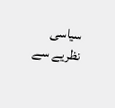سیاسی نظریے سے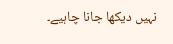نہیں دیکھا جانا چاہیے۔